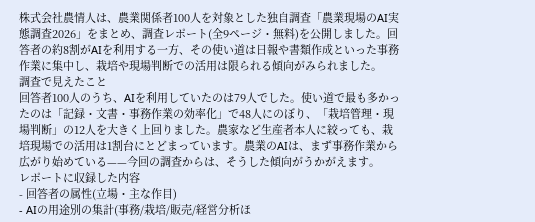株式会社農情人は、農業関係者100人を対象とした独自調査「農業現場のAI実態調査2026」をまとめ、調査レポート(全9ページ・無料)を公開しました。回答者の約8割がAIを利用する一方、その使い道は日報や書類作成といった事務作業に集中し、栽培や現場判断での活用は限られる傾向がみられました。
調査で見えたこと
回答者100人のうち、AIを利用していたのは79人でした。使い道で最も多かったのは「記録・文書・事務作業の効率化」で48人にのぼり、「栽培管理・現場判断」の12人を大きく上回りました。農家など生産者本人に絞っても、栽培現場での活用は1割台にとどまっています。農業のAIは、まず事務作業から広がり始めている——今回の調査からは、そうした傾向がうかがえます。
レポートに収録した内容
- 回答者の属性(立場・主な作目)
- AIの用途別の集計(事務/栽培/販売/経営分析ほ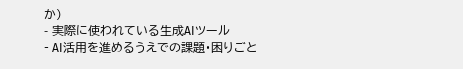か)
- 実際に使われている生成AIツール
- AI活用を進めるうえでの課題・困りごと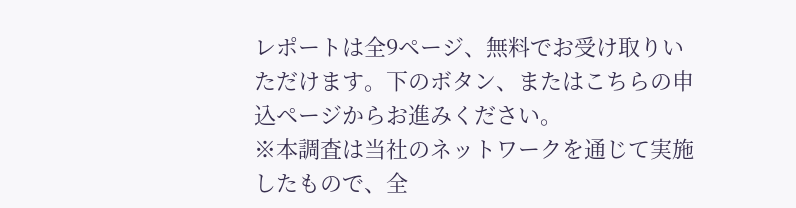レポートは全9ページ、無料でお受け取りいただけます。下のボタン、またはこちらの申込ページからお進みください。
※本調査は当社のネットワークを通じて実施したもので、全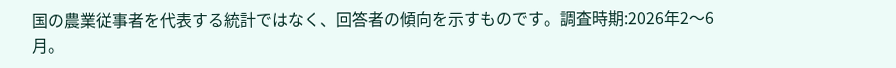国の農業従事者を代表する統計ではなく、回答者の傾向を示すものです。調査時期:2026年2〜6月。